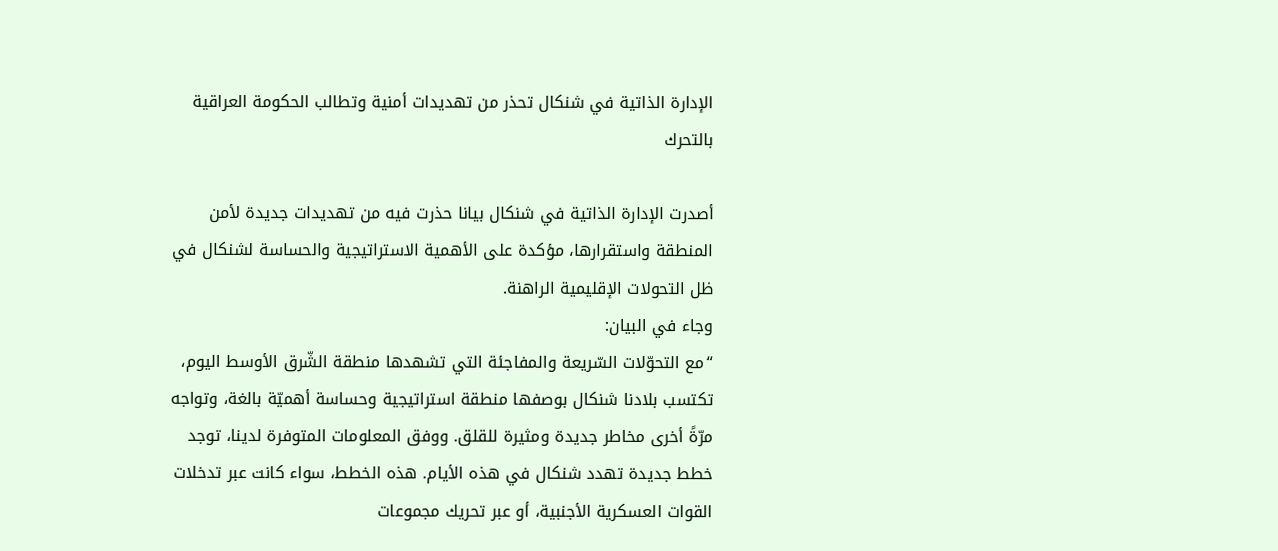الإدارة الذاتية في شنكال تحذر من تهديدات أمنية وتطالب الحكومة العراقية بالتحرك

أصدرت الإدارة الذاتية في شنكال بيانا حذرت فيه من تهديدات جديدة لأمن المنطقة واستقرارها، مؤكدة على الأهمية الاستراتيجية والحساسة لشنكال في ظل التحولات الإقليمية الراهنة.
وجاء في البيان:
“مع التحوّلات السّريعة والمفاجئة التي تشهدها منطقة الشّرق الأوسط اليوم، تكتسب بلادنا شنكال بوصفها منطقة استراتيجية وحساسة أهميّة بالغة، وتواجه مرّةً أخرى مخاطر جديدة ومثيرة للقلق. ووفق المعلومات المتوفرة لدينا، توجد خطط جديدة تهدد شنكال في هذه الأيام. هذه الخطط، سواء كانت عبر تدخلات القوات العسكرية الأجنبية، أو عبر تحريك مجموعات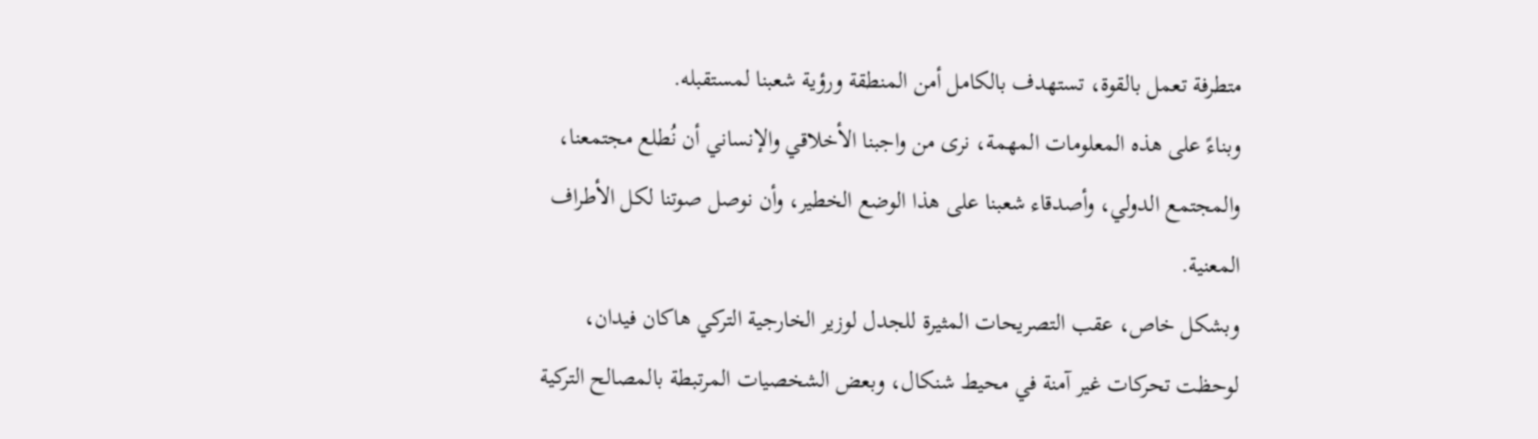متطرفة تعمل بالقوة، تستهدف بالكامل أمن المنطقة ورؤية شعبنا لمستقبله.
وبناءً على هذه المعلومات المهمة، نرى من واجبنا الأخلاقي والإنساني أن نُطلع مجتمعنا، والمجتمع الدولي، وأصدقاء شعبنا على هذا الوضع الخطير، وأن نوصل صوتنا لكل الأطراف المعنية.
وبشكل خاص، عقب التصريحات المثيرة للجدل لوزير الخارجية التركي هاكان فيدان، لوحظت تحركات غير آمنة في محيط شنكال، وبعض الشخصيات المرتبطة بالمصالح التركية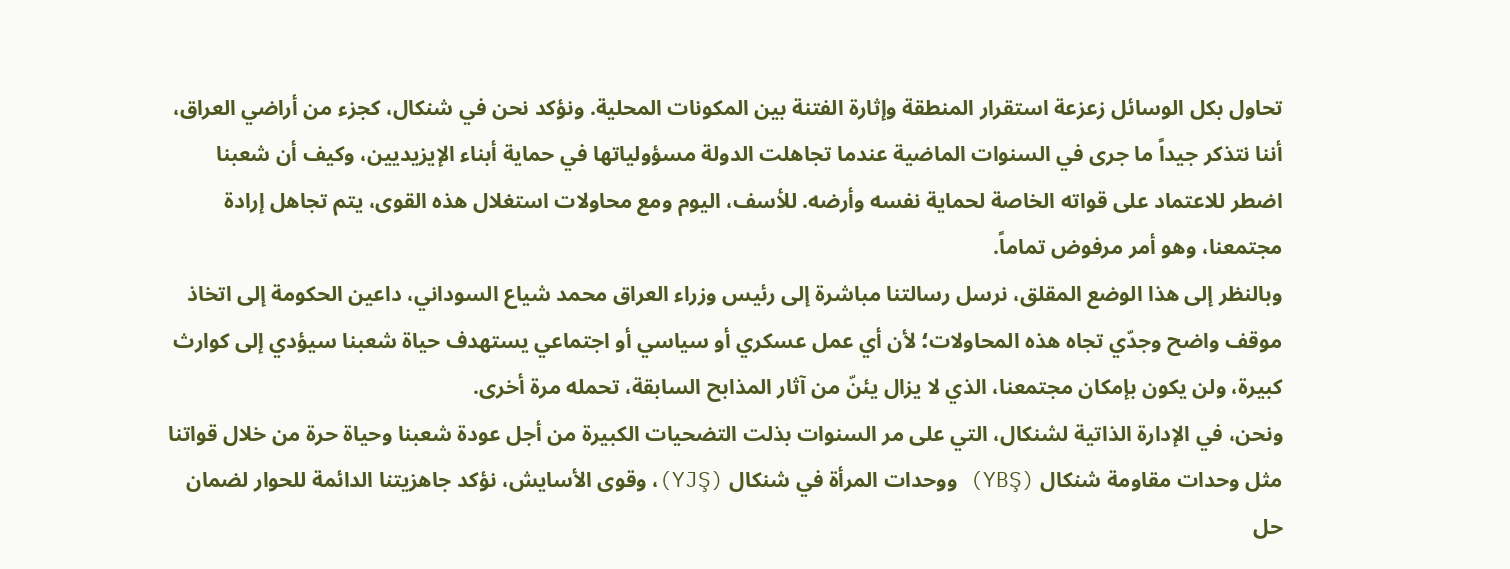تحاول بكل الوسائل زعزعة استقرار المنطقة وإثارة الفتنة بين المكونات المحلية. ونؤكد نحن في شنكال، كجزء من أراضي العراق، أننا نتذكر جيداً ما جرى في السنوات الماضية عندما تجاهلت الدولة مسؤولياتها في حماية أبناء الإيزيديين، وكيف أن شعبنا اضطر للاعتماد على قواته الخاصة لحماية نفسه وأرضه. للأسف، اليوم ومع محاولات استغلال هذه القوى، يتم تجاهل إرادة مجتمعنا، وهو أمر مرفوض تماماً.
وبالنظر إلى هذا الوضع المقلق، نرسل رسالتنا مباشرة إلى رئيس وزراء العراق محمد شياع السوداني، داعين الحكومة إلى اتخاذ موقف واضح وجدّي تجاه هذه المحاولات؛ لأن أي عمل عسكري أو سياسي أو اجتماعي يستهدف حياة شعبنا سيؤدي إلى كوارث كبيرة، ولن يكون بإمكان مجتمعنا، الذي لا يزال يئنّ من آثار المذابح السابقة، تحمله مرة أخرى.
ونحن، في الإدارة الذاتية لشنكال، التي على مر السنوات بذلت التضحيات الكبيرة من أجل عودة شعبنا وحياة حرة من خلال قواتنا مثل وحدات مقاومة شنكال (YBŞ) ووحدات المرأة في شنكال (YJŞ)، وقوى الأسايش، نؤكد جاهزيتنا الدائمة للحوار لضمان حل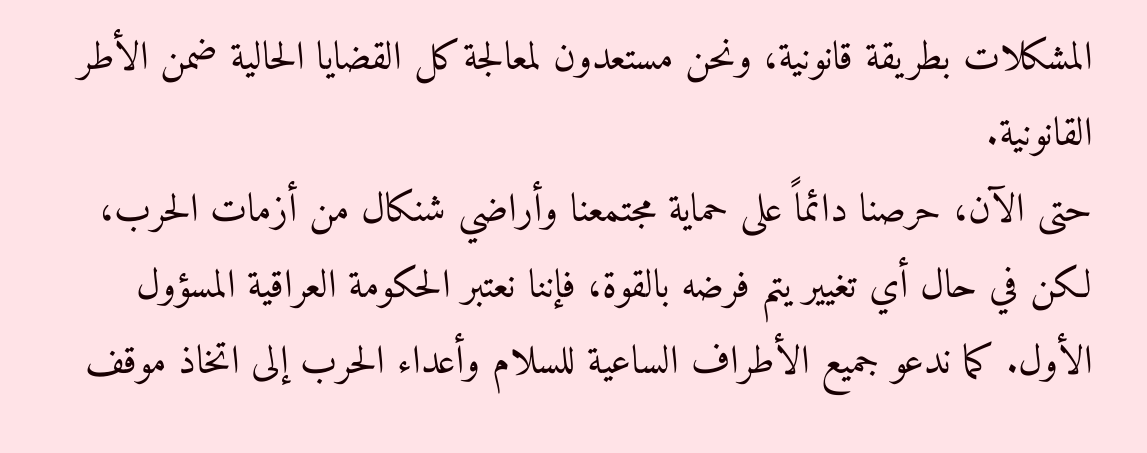المشكلات بطريقة قانونية، ونحن مستعدون لمعالجة كل القضايا الحالية ضمن الأطر القانونية.
حتى الآن، حرصنا دائماً على حماية مجتمعنا وأراضي شنكال من أزمات الحرب، لكن في حال أي تغيير يتم فرضه بالقوة، فإننا نعتبر الحكومة العراقية المسؤول الأول. كما ندعو جميع الأطراف الساعية للسلام وأعداء الحرب إلى اتخاذ موقف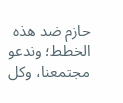حازم ضد هذه الخطط؛ وندعو مجتمعنا، وكل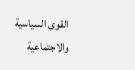القوى السياسية والاجتماعية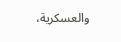والعسكرية،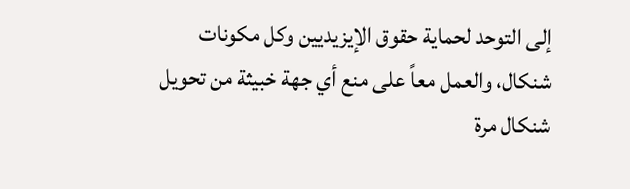إلى التوحد لحماية حقوق الإيزيديين وكل مكونات شنكال، والعمل معاً على منع أي جهة خبيثة من تحويل شنكال مرة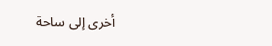أخرى إلى ساحة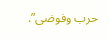حرب وفوضى”.